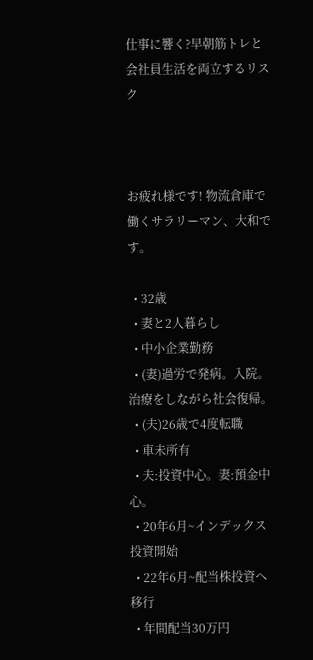仕事に響く?早朝筋トレと会社員生活を両立するリスク



お疲れ様です! 物流倉庫で働くサラリーマン、大和です。

  • 32歳
  • 妻と2人暮らし
  • 中小企業勤務
  • (妻)過労で発病。入院。治療をしながら社会復帰。
  • (夫)26歳で4度転職
  • 車未所有
  • 夫:投資中心。妻:預金中心。
  • 20年6月~インデックス投資開始
  • 22年6月~配当株投資へ移行
  • 年間配当30万円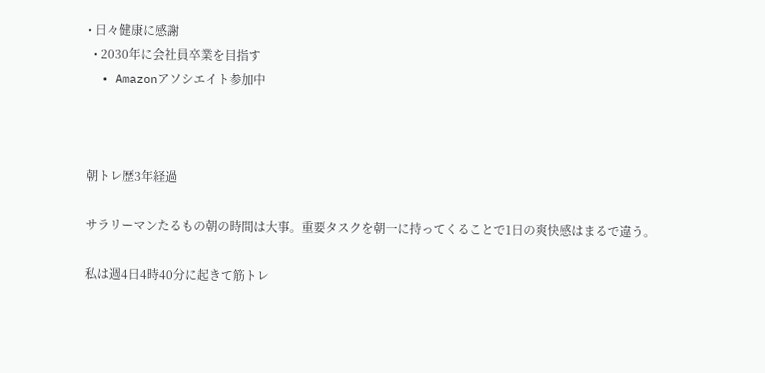• 日々健康に感謝
  • 2030年に会社員卒業を目指す
  • Amazonアソシエイト参加中



朝トレ歴3年経過

サラリーマンたるもの朝の時間は大事。重要タスクを朝一に持ってくることで1日の爽快感はまるで違う。

私は週4日4時40分に起きて筋トレ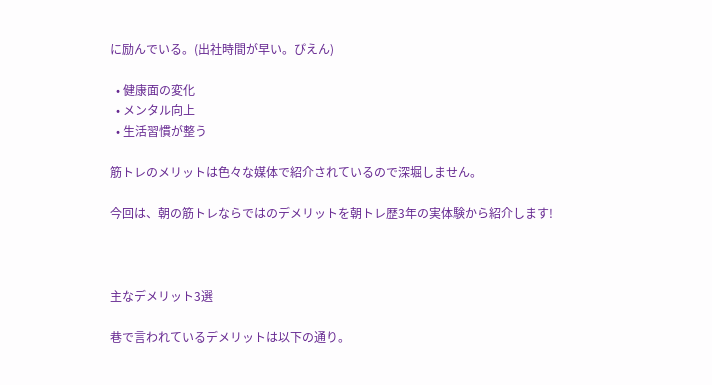に励んでいる。(出社時間が早い。ぴえん)

  • 健康面の変化
  • メンタル向上
  • 生活習慣が整う

筋トレのメリットは色々な媒体で紹介されているので深堀しません。

今回は、朝の筋トレならではのデメリットを朝トレ歴3年の実体験から紹介します!



主なデメリット3選

巷で言われているデメリットは以下の通り。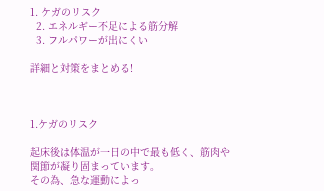1. ケガのリスク
  2. エネルギー不足による筋分解
  3. フルパワーが出にくい

詳細と対策をまとめる!



1.ケガのリスク

起床後は体温が一日の中で最も低く、筋肉や関節が凝り固まっています。
その為、急な運動によっ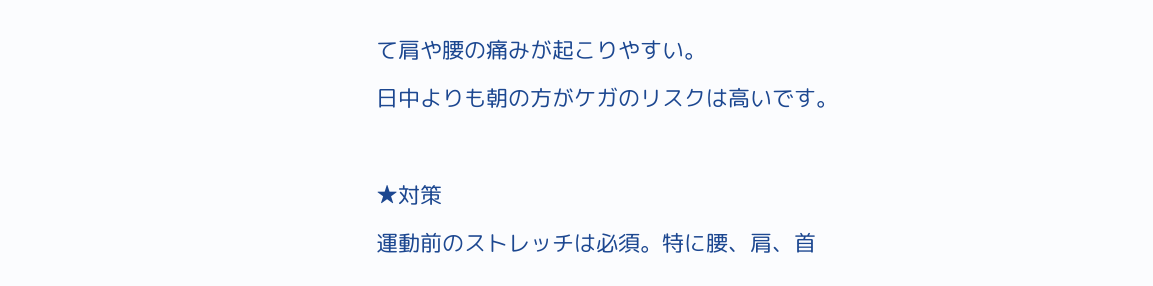て肩や腰の痛みが起こりやすい。

日中よりも朝の方がケガのリスクは高いです。



★対策

運動前のストレッチは必須。特に腰、肩、首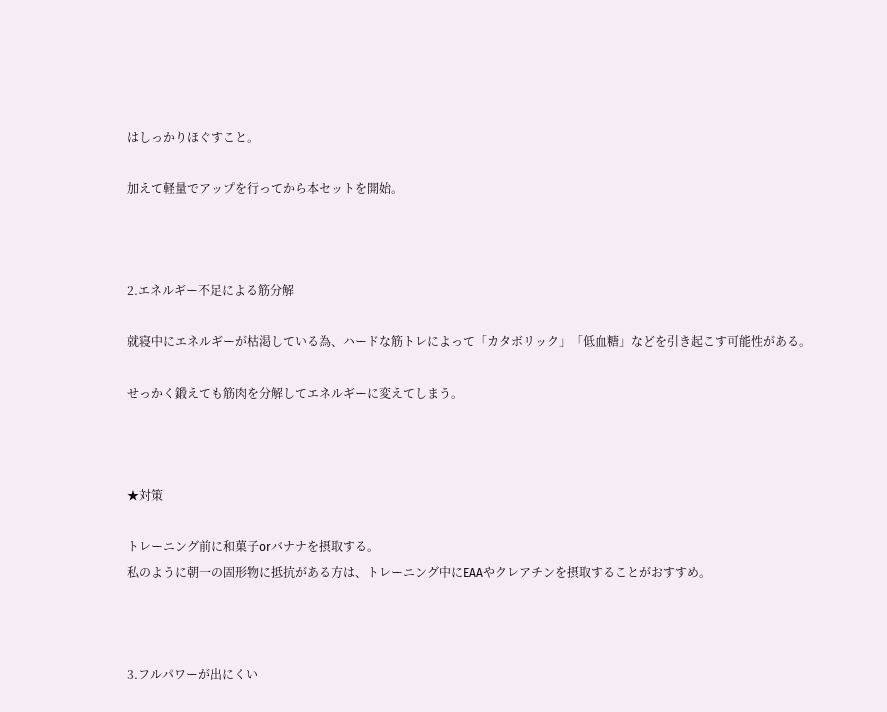はしっかりほぐすこと。

加えて軽量でアップを行ってから本セットを開始。



2.エネルギー不足による筋分解

就寝中にエネルギーが枯渇している為、ハードな筋トレによって「カタボリック」「低血糖」などを引き起こす可能性がある。

せっかく鍛えても筋肉を分解してエネルギーに変えてしまう。



★対策

トレーニング前に和菓子orバナナを摂取する。
私のように朝一の固形物に抵抗がある方は、トレーニング中にEAAやクレアチンを摂取することがおすすめ。



3.フルパワーが出にくい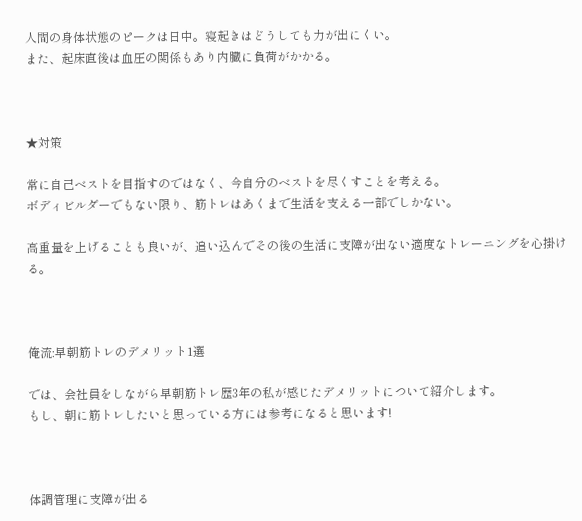人間の身体状態のピークは日中。寝起きはどうしても力が出にくい。
また、起床直後は血圧の関係もあり内臓に負荷がかかる。



★対策

常に自己ベストを目指すのではなく、今自分のベストを尽くすことを考える。
ボディビルダーでもない限り、筋トレはあくまで生活を支える一部でしかない。

高重量を上げることも良いが、追い込んでその後の生活に支障が出ない適度なトレーニングを心掛ける。



俺流:早朝筋トレのデメリット1選

では、会社員をしながら早朝筋トレ歴3年の私が感じたデメリットについて紹介します。
もし、朝に筋トレしたいと思っている方には参考になると思います!



体調管理に支障が出る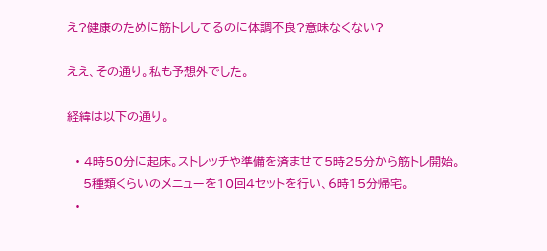え?健康のために筋トレしてるのに体調不良?意味なくない?

ええ、その通り。私も予想外でした。

経緯は以下の通り。

  • 4時50分に起床。ストレッチや準備を済ませて5時25分から筋トレ開始。
    5種類くらいのメニューを10回4セットを行い、6時15分帰宅。
  •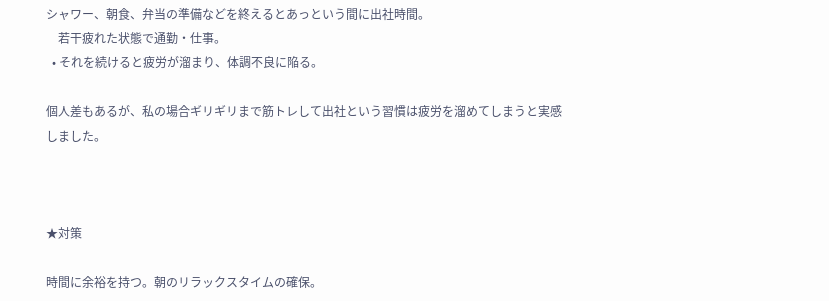シャワー、朝食、弁当の準備などを終えるとあっという間に出社時間。
    若干疲れた状態で通勤・仕事。
  • それを続けると疲労が溜まり、体調不良に陥る。

個人差もあるが、私の場合ギリギリまで筋トレして出社という習慣は疲労を溜めてしまうと実感しました。



★対策

時間に余裕を持つ。朝のリラックスタイムの確保。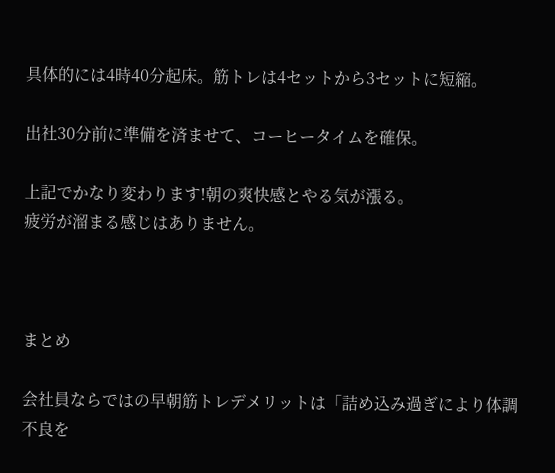具体的には4時40分起床。筋トレは4セットから3セットに短縮。

出社30分前に準備を済ませて、コーヒータイムを確保。

上記でかなり変わります!朝の爽快感とやる気が漲る。
疲労が溜まる感じはありません。



まとめ

会社員ならではの早朝筋トレデメリットは「詰め込み過ぎにより体調不良を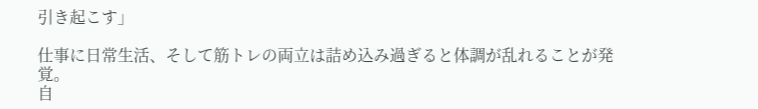引き起こす」

仕事に日常生活、そして筋トレの両立は詰め込み過ぎると体調が乱れることが発覚。
自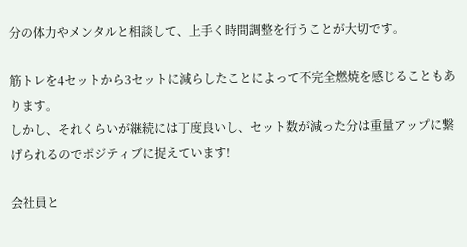分の体力やメンタルと相談して、上手く時間調整を行うことが大切です。

筋トレを4セットから3セットに減らしたことによって不完全燃焼を感じることもあります。
しかし、それくらいが継続には丁度良いし、セット数が減った分は重量アップに繋げられるのでポジティブに捉えています!

会社員と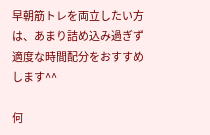早朝筋トレを両立したい方は、あまり詰め込み過ぎず適度な時間配分をおすすめします^^

何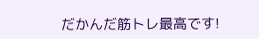だかんだ筋トレ最高です!